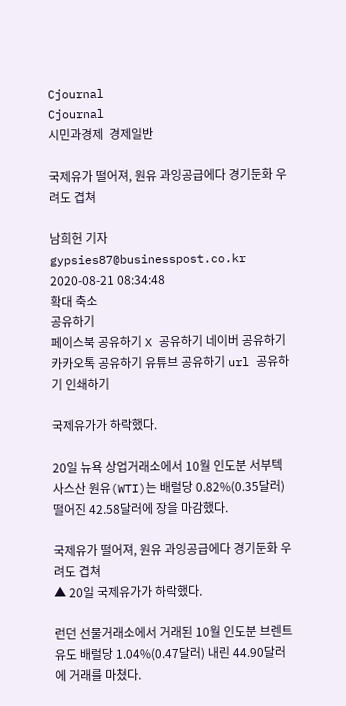Cjournal
Cjournal
시민과경제  경제일반

국제유가 떨어져, 원유 과잉공급에다 경기둔화 우려도 겹쳐

남희헌 기자 gypsies87@businesspost.co.kr 2020-08-21 08:34:48
확대 축소
공유하기
페이스북 공유하기 X 공유하기 네이버 공유하기 카카오톡 공유하기 유튜브 공유하기 url 공유하기 인쇄하기

국제유가가 하락했다.

20일 뉴욕 상업거래소에서 10월 인도분 서부텍사스산 원유(WTI)는 배럴당 0.82%(0.35달러) 떨어진 42.58달러에 장을 마감했다.

국제유가 떨어져, 원유 과잉공급에다 경기둔화 우려도 겹쳐
▲ 20일 국제유가가 하락했다.

런던 선물거래소에서 거래된 10월 인도분 브렌트유도 배럴당 1.04%(0.47달러) 내린 44.90달러에 거래를 마쳤다.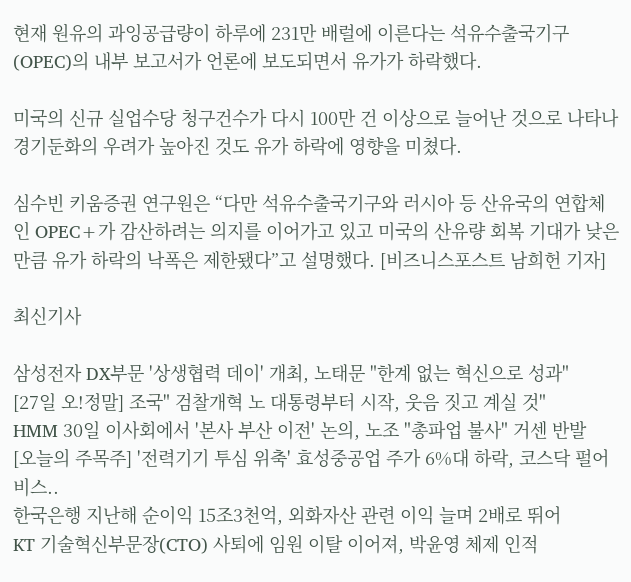현재 원유의 과잉공급량이 하루에 231만 배럴에 이른다는 석유수출국기구(OPEC)의 내부 보고서가 언론에 보도되면서 유가가 하락했다.

미국의 신규 실업수당 청구건수가 다시 100만 건 이상으로 늘어난 것으로 나타나 경기둔화의 우려가 높아진 것도 유가 하락에 영향을 미쳤다.

심수빈 키움증권 연구원은 “다만 석유수출국기구와 러시아 등 산유국의 연합체인 OPEC+가 감산하려는 의지를 이어가고 있고 미국의 산유량 회복 기대가 낮은 만큼 유가 하락의 낙폭은 제한됐다”고 설명했다. [비즈니스포스트 남희헌 기자]

최신기사

삼성전자 DX부문 '상생협력 데이' 개최, 노태문 "한계 없는 혁신으로 성과"
[27일 오!정말] 조국" 검찰개혁 노 대통령부터 시작, 웃음 짓고 계실 것"
HMM 30일 이사회에서 '본사 부산 이전' 논의, 노조 "총파업 불사" 거센 반발
[오늘의 주목주] '전력기기 투심 위축' 효성중공업 주가 6%대 하락, 코스닥 펄어비스..
한국은행 지난해 순이익 15조3천억, 외화자산 관련 이익 늘며 2배로 뛰어
KT 기술혁신부문장(CTO) 사퇴에 임원 이탈 이어져, 박윤영 체제 인적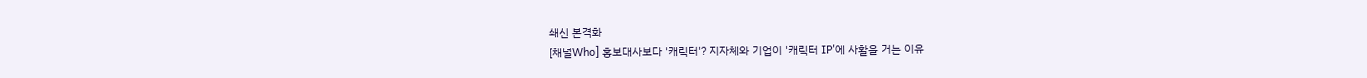쇄신 본격화
[채널Who] 홍보대사보다 '캐릭터'? 지자체와 기업이 '캐릭터 IP'에 사활을 거는 이유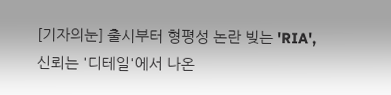[기자의눈] 출시부터 형평성 논란 빚는 'RIA', 신뢰는 '디테일'에서 나온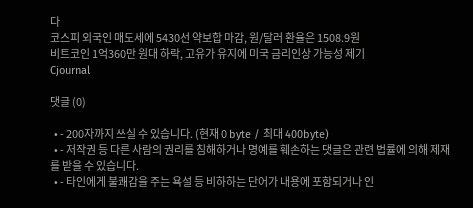다
코스피 외국인 매도세에 5430선 약보합 마감, 원/달러 환율은 1508.9원
비트코인 1억360만 원대 하락, 고유가 유지에 미국 금리인상 가능성 제기
Cjournal

댓글 (0)

  • - 200자까지 쓰실 수 있습니다. (현재 0 byte / 최대 400byte)
  • - 저작권 등 다른 사람의 권리를 침해하거나 명예를 훼손하는 댓글은 관련 법률에 의해 제재를 받을 수 있습니다.
  • - 타인에게 불쾌감을 주는 욕설 등 비하하는 단어가 내용에 포함되거나 인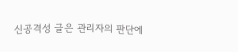신공격성 글은 관리자의 판단에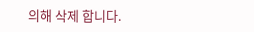의해 삭제 합니다.